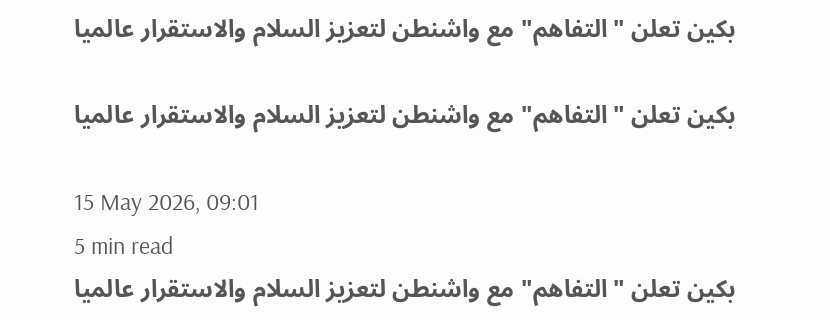بكين تعلن "التفاهم" مع واشنطن لتعزيز السلام والاستقرار عالميا

بكين تعلن "التفاهم" مع واشنطن لتعزيز السلام والاستقرار عالميا

15 May 2026, 09:01
5 min read
بكين تعلن "التفاهم" مع واشنطن لتعزيز السلام والاستقرار عالميا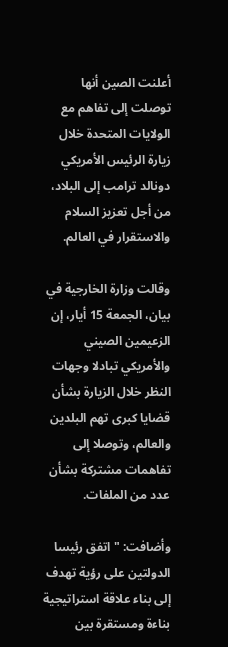أعلنت الصين أنها توصلت إلى تفاهم مع الولايات المتحدة خلال زيارة الرئيس الأمريكي دونالد ترامب إلى البلاد، من أجل تعزيز السلام والاستقرار في العالم.

وقالت وزارة الخارجية في بيان، الجمعة 15 أيار، إن الزعيمين الصيني والأمريكي تبادلا وجهات النظر خلال الزيارة بشأن قضايا كبرى تهم البلدين والعالم، وتوصلا إلى تفاهمات مشتركة بشأن عدد من الملفات.

وأضافت: "اتفق رئيسا الدولتين على رؤية تهدف إلى بناء علاقة استراتيجية بناءة ومستقرة بين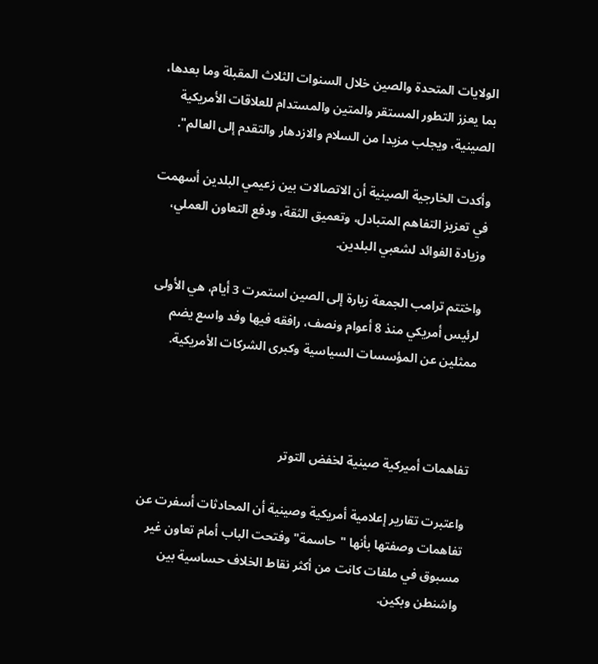الولايات المتحدة والصين خلال السنوات الثلاث المقبلة وما بعدها، بما يعزز التطور المستقر والمتين والمستدام للعلاقات الأمريكية الصينية، ويجلب مزيدا من السلام والازدهار والتقدم إلى العالم".

وأكدت الخارجية الصينية أن الاتصالات بين زعيمي البلدين أسهمت في تعزيز التفاهم المتبادل، وتعميق الثقة، ودفع التعاون العملي، وزيادة الفوائد لشعبي البلدين.

واختتم ترامب الجمعة زيارة إلى الصين استمرت 3 أيام، هي الأولى لرئيس أمريكي منذ 8 أعوام ونصف، رافقه فيها وفد واسع يضم ممثلين عن المؤسسات السياسية وكبرى الشركات الأمريكية.



تفاهمات أميركية صينية لخفض التوتر

واعتبرت تقارير إعلامية أمريكية وصينية أن المحادثات أسفرت عن تفاهمات وصفتها بأنها "حاسمة" وفتحت الباب أمام تعاون غير مسبوق في ملفات كانت من أكثر نقاط الخلاف حساسية بين واشنطن وبكين.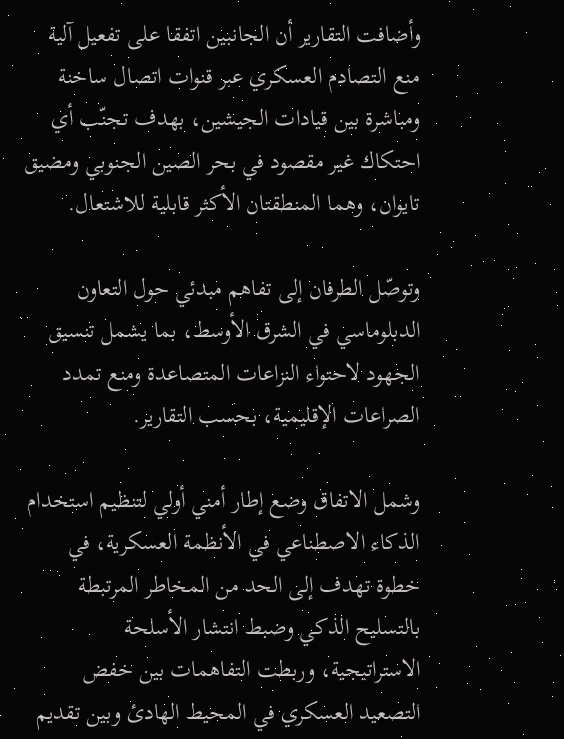وأضافت التقارير أن الجانبين اتفقا على تفعيل آلية منع التصادم العسكري عبر قنوات اتصال ساخنة ومباشرة بين قيادات الجيشين، بهدف تجنّب أي احتكاك غير مقصود في بحر الصين الجنوبي ومضيق تايوان، وهما المنطقتان الأكثر قابلية للاشتعال.

وتوصّل الطرفان إلى تفاهم مبدئي حول التعاون الدبلوماسي في الشرق الأوسط، بما يشمل تنسيق الجهود لاحتواء النزاعات المتصاعدة ومنع تمدد الصراعات الإقليمية، بحسب التقارير.

وشمل الاتفاق وضع إطار أمني أولي لتنظيم استخدام الذكاء الاصطناعي في الأنظمة العسكرية، في خطوة تهدف إلى الحد من المخاطر المرتبطة بالتسليح الذكي وضبط انتشار الأسلحة الاستراتيجية، وربطت التفاهمات بين خفض التصعيد العسكري في المحيط الهادئ وبين تقديم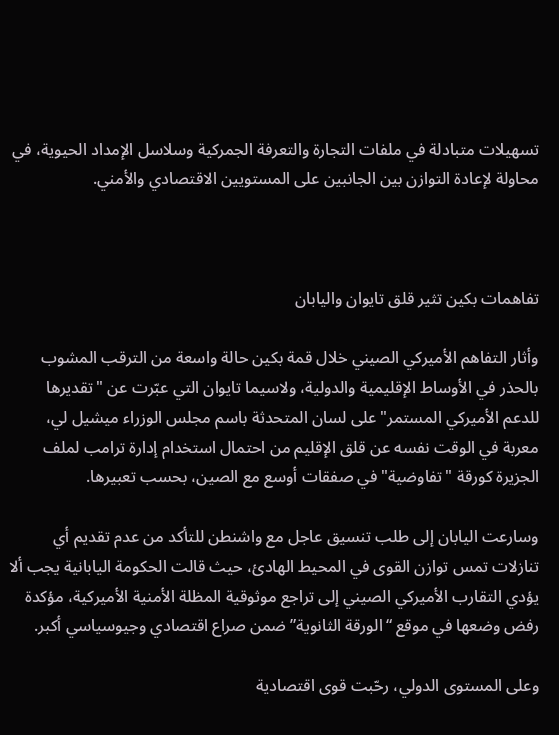تسهيلات متبادلة في ملفات التجارة والتعرفة الجمركية وسلاسل الإمداد الحيوية، في محاولة لإعادة التوازن بين الجانبين على المستويين الاقتصادي والأمني.



تفاهمات بكين تثير قلق تايوان واليابان

وأثار التفاهم الأميركي الصيني خلال قمة بكين حالة واسعة من الترقب المشوب بالحذر في الأوساط الإقليمية والدولية، ولاسيما تايوان التي عبّرت عن "تقديرها للدعم الأميركي المستمر" على لسان المتحدثة باسم مجلس الوزراء ميشيل لي، معربة في الوقت نفسه عن قلق الإقليم من احتمال استخدام إدارة ترامب لملف الجزيرة كورقة "تفاوضية" في صفقات أوسع مع الصين، بحسب تعبيرها.

وسارعت اليابان إلى طلب تنسيق عاجل مع واشنطن للتأكد من عدم تقديم أي تنازلات تمس توازن القوى في المحيط الهادئ، حيث قالت الحكومة اليابانية يجب ألا يؤدي التقارب الأميركي الصيني إلى تراجع موثوقية المظلة الأمنية الأميركية، مؤكدة رفض وضعها في موقع “الورقة الثانوية” ضمن صراع اقتصادي وجيوسياسي أكبر.

وعلى المستوى الدولي، رحّبت قوى اقتصادية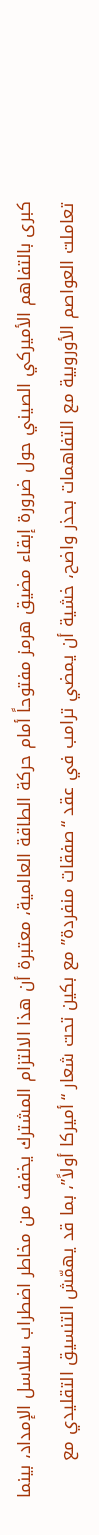كبرى بالتفاهم الأميركي الصيني حول ضرورة إبقاء مضيق هرمز مفتوحاً أمام حركة الطاقة العالمية، معتبرة أن هذا الالتزام المشترك يخفف من مخاطر اضطراب سلاسل الإمداد، بينما تعاملت العواصم الأوروبية مع التفاهمات بحذر واضح، خشية أن يمضي ترامب في عقد “صفقات منفردة” مع بكين تحت شعار “أميركا أولاً”، بما قد يهمّش التنسيق التقليدي مع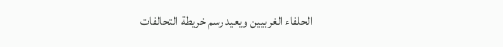الحلفاء الغربيين ويعيد رسم خريطة التحالفات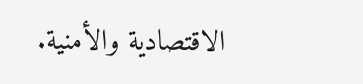الاقتصادية والأمنية.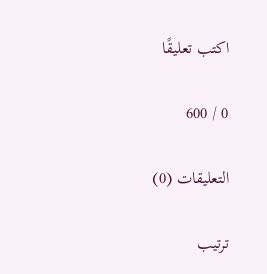اكتب تعليقًا

0 / 600

التعليقات (0)

ترتيب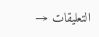التعليقات →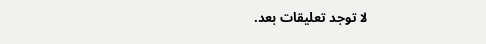لا توجد تعليقات بعد.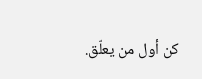كن أول من يعلّق.